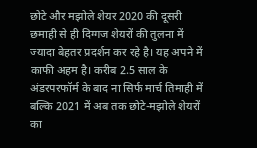छोटे और मझोले शेयर 2020 की दूसरी छमाही से ही दिग्गज शेयरों की तुलना में ज्यादा बेहतर प्रदर्शन कर रहे है। यह अपने में काफी अहम है। करीब 2.5 साल के अंडरपरफॉर्म के बाद ना सिर्फ मार्च तिमाही में बल्कि 2021 में अब तक छोटे-मझोले शेयरों का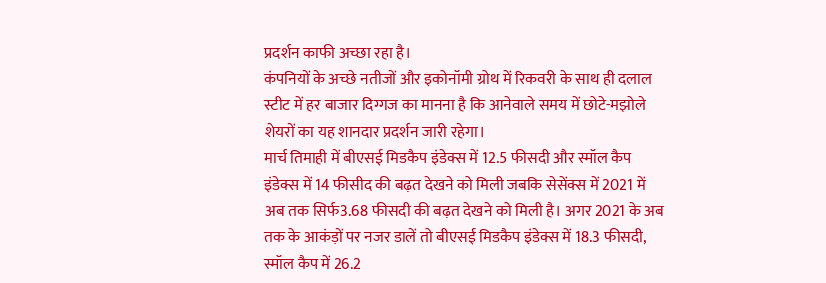प्रदर्शन काफी अच्छा रहा है।
कंपनियों के अच्छे नतीजों और इकोनॉमी ग्रोथ में रिकवरी के साथ ही दलाल स्टीट में हर बाजार दिग्गज का मानना है कि आनेवाले समय में छोटे-मझोले शेयरों का यह शानदार प्रदर्शन जारी रहेगा।
मार्च तिमाही में बीएसई मिडकैप इंडेक्स में 12.5 फीसदी और स्मॉल कैप इंडेक्स में 14 फीसीद की बढ़त देखने को मिली जबकि सेसेंक्स में 2021 में अब तक सिर्फ3.68 फीसदी की बढ़त देखने को मिली है। अगर 2021 के अब तक के आकंड़ों पर नजर डालें तो बीएसई मिडकैप इंडेक्स में 18.3 फीसदी, स्मॉल कैप में 26.2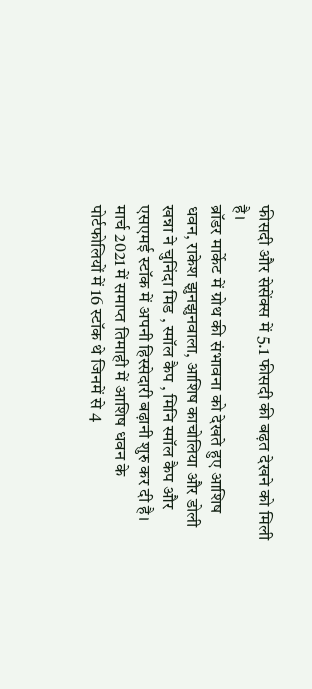फीसदी और सेसेंक्स में 5.1 फीसदी की बढ़त देखने को मिली है।
ब्रॉडर मार्केट में ग्रोथ की संभावना को देखते हुए आशिष धवन, राकेश झुनझुनवाला, आशिष काचोलिया और डोली खन्ना ने चुनिंदा मिड , स्मॉल कैप , मिनि स्मॉल कैप और एसएमई स्टॉक में अपनी हिस्सेदारी बढ़ानी शुरु कर दी है।
मार्च 2021 में समाप्त तिमाही में आशिष धवन के पोर्टफोलियों में 16 स्टॉक थे जिनमें से 4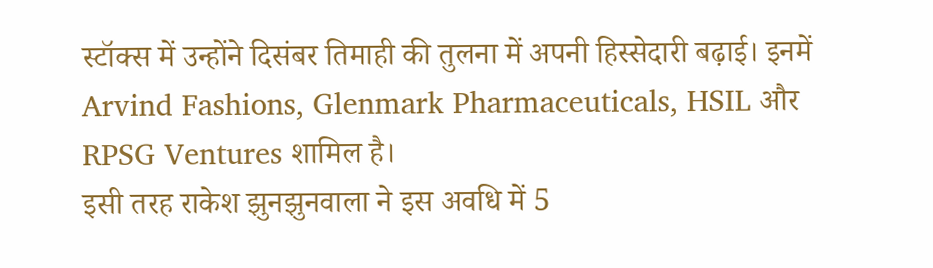स्टॉक्स में उन्होंने दिसंबर तिमाही की तुलना में अपनी हिस्सेदारी बढ़ाई। इनमें Arvind Fashions, Glenmark Pharmaceuticals, HSIL और RPSG Ventures शामिल है।
इसी तरह राकेश झुनझुनवाला ने इस अवधि में 5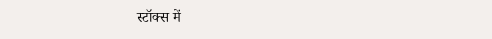स्टॉक्स में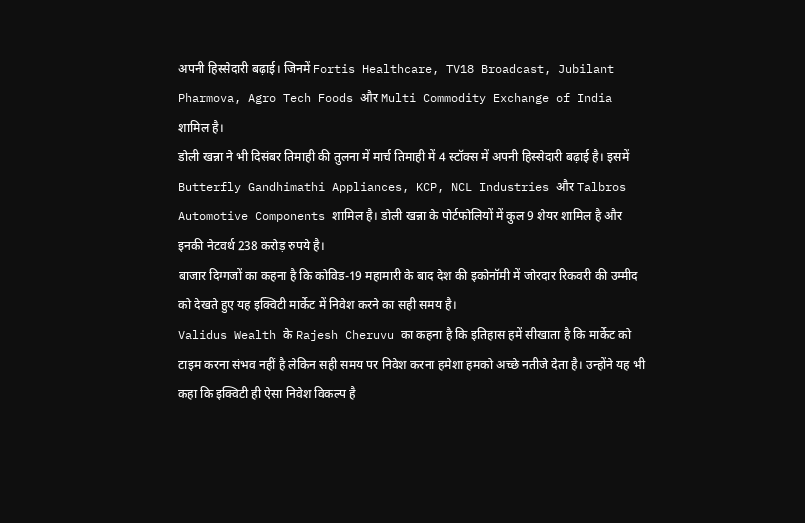अपनी हिस्सेदारी बढ़ाई। जिनमें Fortis Healthcare, TV18 Broadcast, Jubilant Pharmova, Agro Tech Foods और Multi Commodity Exchange of India शामिल है।
डोली खन्ना ने भी दिसंबर तिमाही की तुलना में मार्च तिमाही में 4 स्टॉक्स में अपनी हिस्सेदारी बढ़ाई है। इसमें Butterfly Gandhimathi Appliances, KCP, NCL Industries और Talbros Automotive Components शामिल है। डोली खन्ना के पोर्टफोलियों में कुल 9 शेयर शामिल है और इनकी नेटवर्थ 238 करोड़ रुपये है।
बाजार दिग्गजों का कहना है कि कोविड-19 महामारी के बाद देश की इकोनॉमी में जोरदार रिकवरी की उम्मीद को देखते हुए यह इक्विटी मार्केट में निवेश करने का सही समय है।
Validus Wealth के Rajesh Cheruvu का कहना है कि इतिहास हमें सीखाता है कि मार्केट को टाइम करना संभव नहीं है लेकिन सही समय पर निवेश करना हमेशा हमको अच्छे नतीजे देता है। उन्होंने यह भी कहा कि इक्विटी ही ऐसा निवेश विकल्प है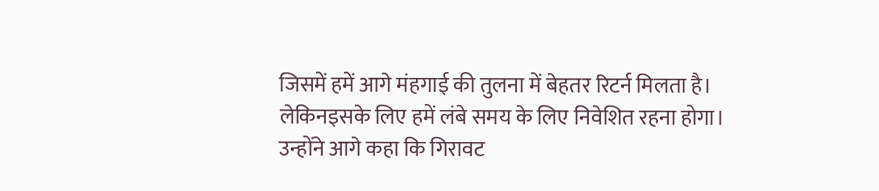जिसमें हमें आगे मंहगाई की तुलना में बेहतर रिटर्न मिलता है। लेकिनइसके लिए हमें लंबे समय के लिए निवेशित रहना होगा।
उन्होंने आगे कहा कि गिरावट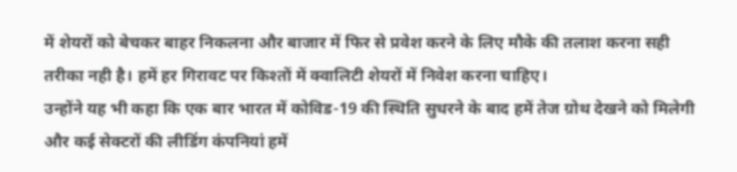में शेयरों को बेचकर बाहर निकलना और बाजार में फिर से प्रवेश करने के लिए मौके की तलाश करना सही तरीका नही है। हमें हर गिरावट पर किश्तों में क्वालिटी शेयरों में निवेश करना चाहिए।
उन्होंने यह भी कहा कि एक बार भारत में कोविड-19 की स्थिति सुधरने के बाद हमें तेज ग्रोथ देखने को मिलेगी और कई सेक्टरों की लीडिंग कंपनियां हमें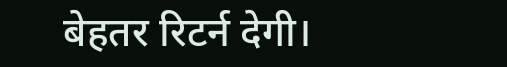बेहतर रिटर्न देगी।